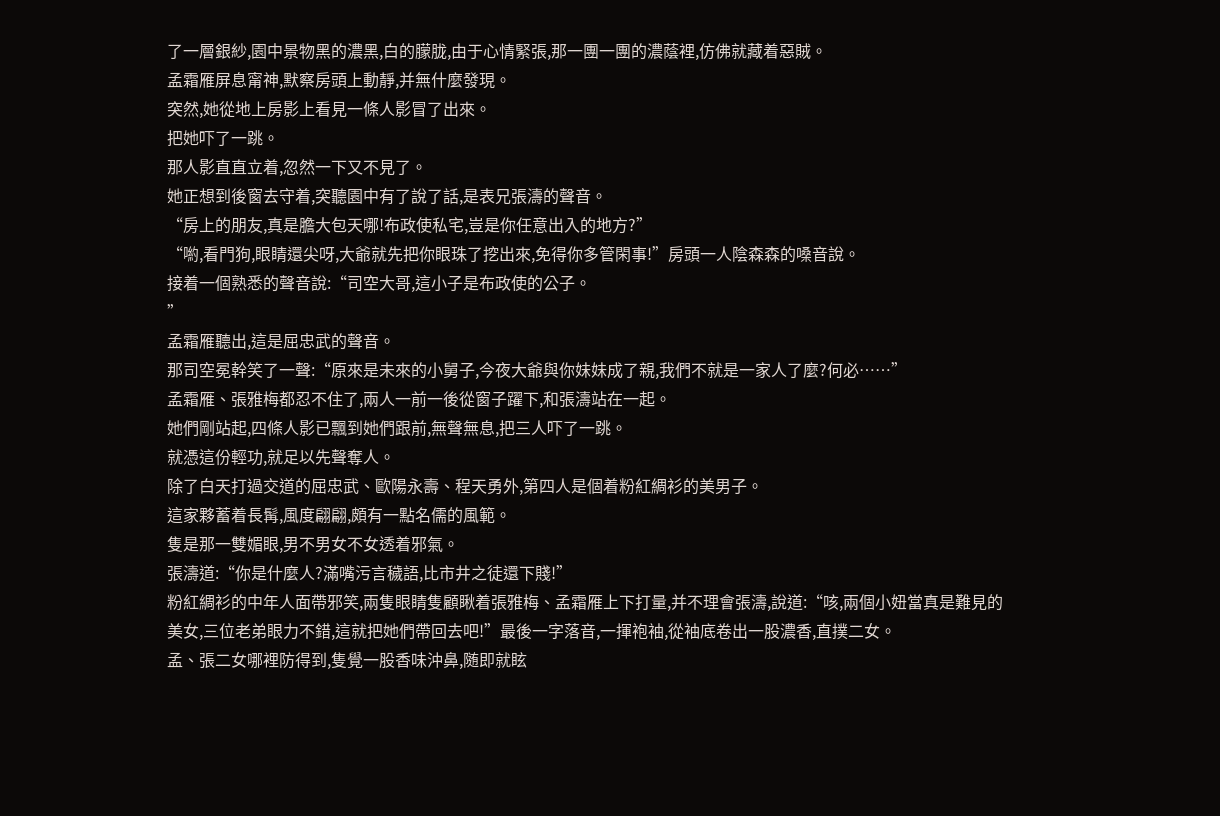了一層銀紗,園中景物黑的濃黑,白的朦胧,由于心情緊張,那一團一團的濃蔭裡,仿佛就藏着惡賊。
孟霜雁屏息甯神,默察房頭上動靜,并無什麼發現。
突然,她從地上房影上看見一條人影冒了出來。
把她吓了一跳。
那人影直直立着,忽然一下又不見了。
她正想到後窗去守着,突聽園中有了說了話,是表兄張濤的聲音。
“房上的朋友,真是膽大包天哪!布政使私宅,豈是你任意出入的地方?”
“喲,看門狗,眼睛還尖呀,大爺就先把你眼珠了挖出來,免得你多管閑事!”房頭一人陰森森的嗓音說。
接着一個熟悉的聲音說:“司空大哥,這小子是布政使的公子。
”
孟霜雁聽出,這是屈忠武的聲音。
那司空冕幹笑了一聲:“原來是未來的小舅子,今夜大爺與你妹妹成了親,我們不就是一家人了麼?何必……”
孟霜雁、張雅梅都忍不住了,兩人一前一後從窗子躍下,和張濤站在一起。
她們剛站起,四條人影已飄到她們跟前,無聲無息,把三人吓了一跳。
就憑這份輕功,就足以先聲奪人。
除了白天打過交道的屈忠武、歐陽永壽、程天勇外,第四人是個着粉紅綢衫的美男子。
這家夥蓄着長髯,風度翩翩,頗有一點名儒的風範。
隻是那一雙媚眼,男不男女不女透着邪氣。
張濤道:“你是什麼人?滿嘴污言穢語,比市井之徒還下賤!”
粉紅綢衫的中年人面帶邪笑,兩隻眼睛隻顧瞅着張雅梅、孟霜雁上下打量,并不理會張濤,說道:“咳,兩個小妞當真是難見的美女,三位老弟眼力不錯,這就把她們帶回去吧!”最後一字落音,一揮袍袖,從袖底卷出一股濃香,直撲二女。
孟、張二女哪裡防得到,隻覺一股香味沖鼻,随即就眩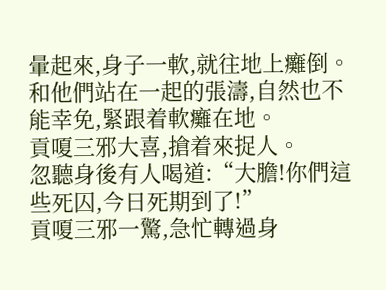暈起來,身子一軟,就往地上癱倒。
和他們站在一起的張濤,自然也不能幸免,緊跟着軟癱在地。
貢嗄三邪大喜,搶着來捉人。
忽聽身後有人喝道:“大膽!你們這些死囚,今日死期到了!”
貢嗄三邪一驚,急忙轉過身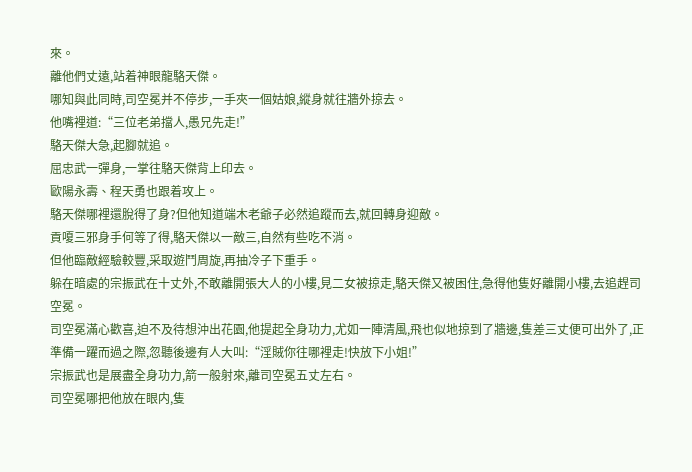來。
離他們丈遠,站着神眼龍駱天傑。
哪知與此同時,司空冕并不停步,一手夾一個姑娘,縱身就往牆外掠去。
他嘴裡道:“三位老弟擋人,愚兄先走!”
駱天傑大急,起腳就追。
屈忠武一彈身,一掌往駱天傑背上印去。
歐陽永壽、程天勇也跟着攻上。
駱天傑哪裡還脫得了身?但他知道端木老爺子必然追蹤而去,就回轉身迎敵。
貢嗄三邪身手何等了得,駱天傑以一敵三,自然有些吃不消。
但他臨敵經驗較豐,采取遊鬥周旋,再抽冷子下重手。
躲在暗處的宗振武在十丈外,不敢離開張大人的小樓,見二女被掠走,駱天傑又被困住,急得他隻好離開小樓,去追趕司空冕。
司空冕滿心歡喜,迫不及待想沖出花園,他提起全身功力,尤如一陣清風,飛也似地掠到了牆邊,隻差三丈便可出外了,正準備一躍而過之際,忽聽後邊有人大叫:“淫賊你往哪裡走!快放下小姐!”
宗振武也是展盡全身功力,箭一般射來,離司空冕五丈左右。
司空冕哪把他放在眼内,隻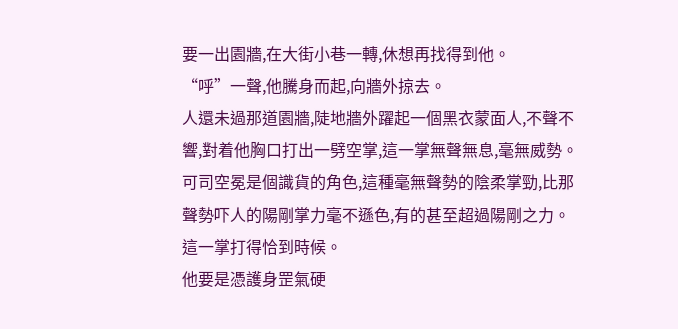要一出園牆,在大街小巷一轉,休想再找得到他。
“呼”一聲,他騰身而起,向牆外掠去。
人還未過那道園牆,陡地牆外躍起一個黑衣蒙面人,不聲不響,對着他胸口打出一劈空掌,這一掌無聲無息,毫無威勢。
可司空冕是個識貨的角色,這種毫無聲勢的陰柔掌勁,比那聲勢吓人的陽剛掌力毫不遜色,有的甚至超過陽剛之力。
這一掌打得恰到時候。
他要是憑護身罡氣硬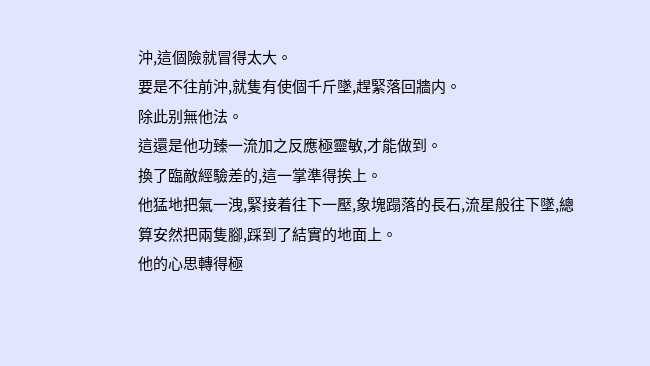沖,這個險就冒得太大。
要是不往前沖,就隻有使個千斤墜,趕緊落回牆内。
除此别無他法。
這還是他功臻一流加之反應極靈敏,才能做到。
換了臨敵經驗差的,這一掌準得挨上。
他猛地把氣一洩,緊接着往下一壓,象塊蹋落的長石,流星般往下墜,總算安然把兩隻腳,踩到了結實的地面上。
他的心思轉得極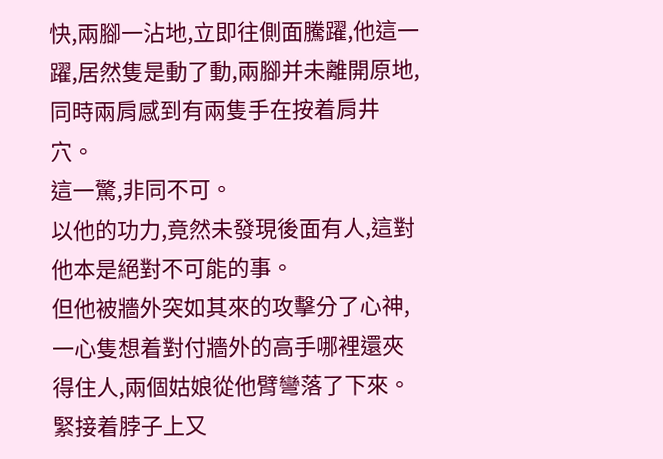快,兩腳一沾地,立即往側面騰躍,他這一躍,居然隻是動了動,兩腳并未離開原地,同時兩肩感到有兩隻手在按着肩井穴。
這一驚,非同不可。
以他的功力,竟然未發現後面有人,這對他本是絕對不可能的事。
但他被牆外突如其來的攻擊分了心神,一心隻想着對付牆外的高手哪裡還夾得住人,兩個姑娘從他臂彎落了下來。
緊接着脖子上又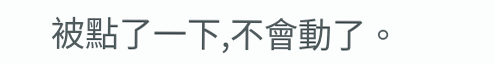被點了一下,不會動了。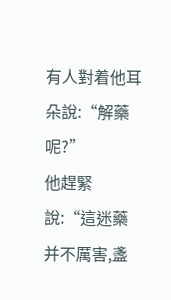有人對着他耳朵說:“解藥呢?”
他趕緊說:“這迷藥并不厲害,盞